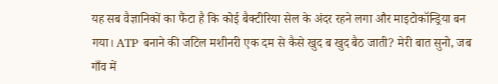यह सब वैज्ञानिकों का फैंटा है कि कोई बैक्टीरिया सेल के अंदर रहने लगा और माइटोकॉन्ड्रिया बन गया। ATP बनाने की जटिल मशीनरी एक दम से कैसे खुद ब खुद बैठ जाती? मेरी बात सुनो, जब गाँव में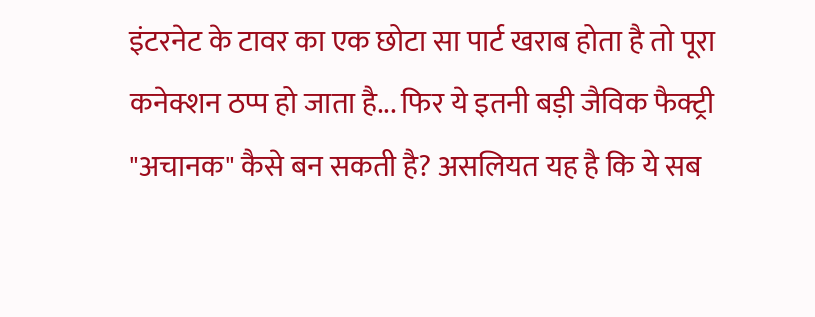इंटरनेट के टावर का एक छोटा सा पार्ट खराब होता है तो पूरा कनेक्शन ठप्प हो जाता है... फिर ये इतनी बड़ी जैविक फैक्ट्री "अचानक" कैसे बन सकती है? असलियत यह है कि ये सब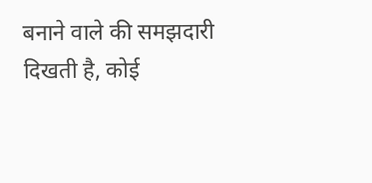बनाने वाले की समझदारी दिखती है, कोई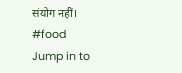संयोग नहीं।
#food
Jump in to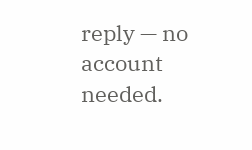reply — no account needed.